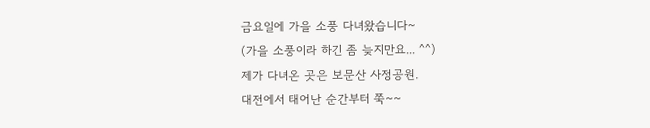금요일에 가을 소풍 다녀왔습니다~
(가을 소풍이라 하긴 좀 늦지만요... ^^)
제가 다녀온 곳은 보문산 사정공원.
대전에서 태어난 순간부터 쭉~~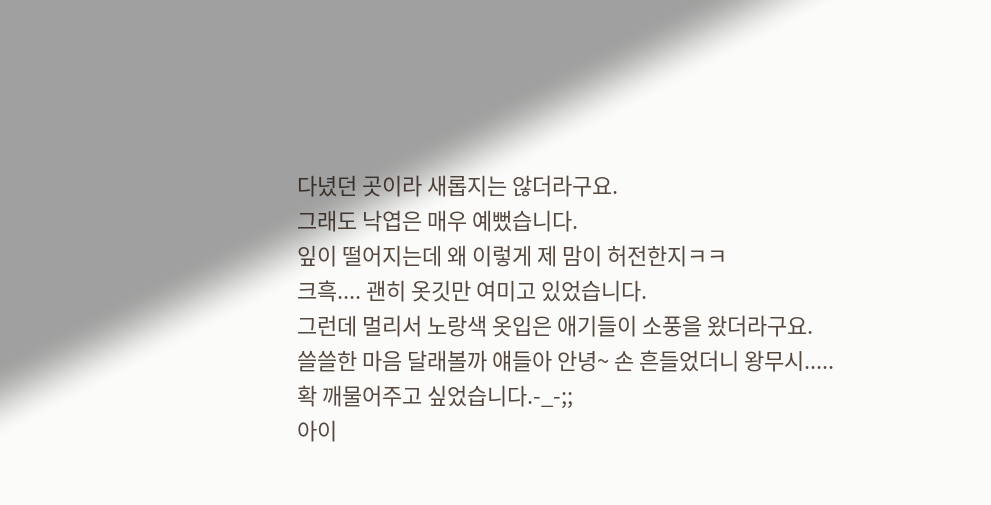다녔던 곳이라 새롭지는 않더라구요.
그래도 낙엽은 매우 예뻤습니다.
잎이 떨어지는데 왜 이렇게 제 맘이 허전한지ㅋㅋ
크흑.... 괜히 옷깃만 여미고 있었습니다.
그런데 멀리서 노랑색 옷입은 애기들이 소풍을 왔더라구요.
쓸쓸한 마음 달래볼까 얘들아 안녕~ 손 흔들었더니 왕무시.....
확 깨물어주고 싶었습니다.-_-;;
아이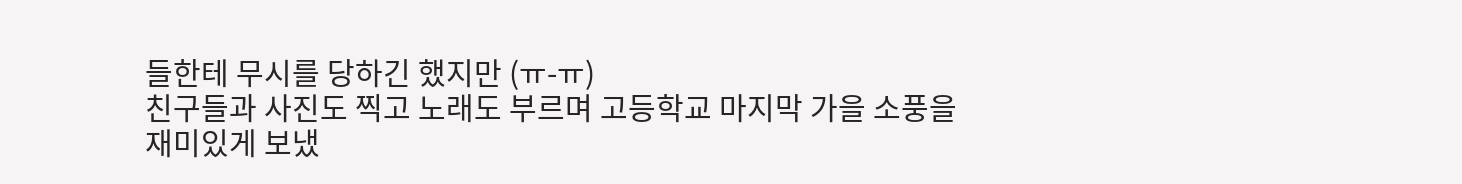들한테 무시를 당하긴 했지만 (ㅠ-ㅠ)
친구들과 사진도 찍고 노래도 부르며 고등학교 마지막 가을 소풍을
재미있게 보냈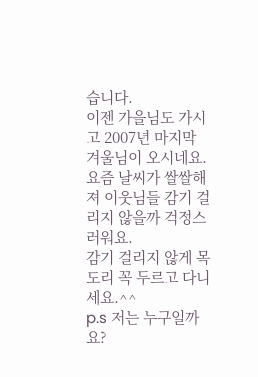습니다.
이젠 가을님도 가시고 2007년 마지막 겨울님이 오시네요.
요즘 날씨가 쌀쌀해져 이웃님들 감기 걸리지 않을까 걱정스러워요.
감기 걸리지 않게 목도리 꼭 두르고 다니세요.^^
p.s 저는 누구일까요?